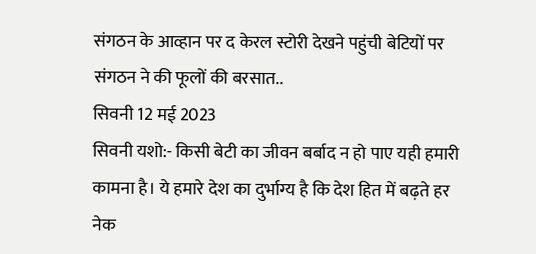संगठन के आव्हान पर द केरल स्टोरी देखने पहुंची बेटियों पर संगठन ने की फूलों की बरसात..
सिवनी 12 मई 2023
सिवनी यशो:- किसी बेटी का जीवन बर्बाद न हो पाए यही हमारी कामना है। ये हमारे देश का दुर्भाग्य है कि देश हित में बढ़ते हर नेक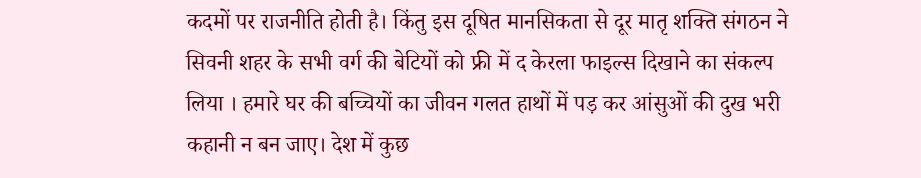कदमों पर राजनीति होती है। किंतु इस दूषित मानसिकता से दूर मातृ शक्ति संगठन ने सिवनी शहर के सभी वर्ग की बेटियों को फ्री में द केरला फाइल्स दिखाने का संकल्प लिया । हमारे घर की बच्चियों का जीवन गलत हाथों में पड़ कर आंसुओं की दुख भरी कहानी न बन जाए। देश में कुछ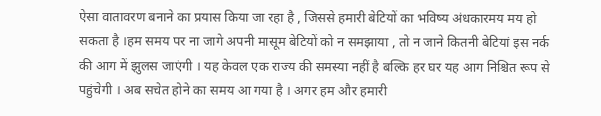ऐसा वातावरण बनाने का प्रयास किया जा रहा है , जिससे हमारी बेटियों का भविष्य अंधकारमय मय हो सकता है ।हम समय पर ना जागे अपनी मासूम बेटियों को न समझाया , तो न जाने कितनी बेटियां इस नर्क की आग में झुलस जाएंगी । यह केवल एक राज्य की समस्या नहीं है बल्कि हर घर यह आग निश्चित रूप से पहुंचेगी । अब सचेत होने का समय आ गया है । अगर हम और हमारी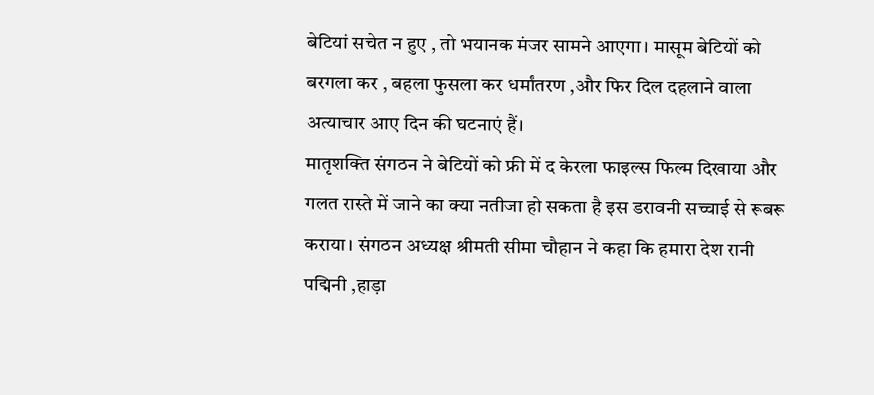बेटियां सचेत न हुए , तो भयानक मंजर सामने आएगा। मासूम बेटियों को बरगला कर , बहला फुसला कर धर्मांतरण ,और फिर दिल दहलाने वाला अत्याचार आए दिन की घटनाएं हैं।
मातृशक्ति संगठन ने बेटियों को फ्री में द केरला फाइल्स फिल्म दिखाया और गलत रास्ते में जाने का क्या नतीजा हो सकता है इस डरावनी सच्चाई से रूबरू कराया। संगठन अध्यक्ष श्रीमती सीमा चौहान ने कहा कि हमारा देश रानी पद्मिनी ,हाड़ा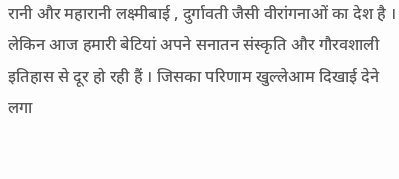रानी और महारानी लक्ष्मीबाई , दुर्गावती जैसी वीरांगनाओं का देश है । लेकिन आज हमारी बेटियां अपने सनातन संस्कृति और गौरवशाली इतिहास से दूर हो रही हैं । जिसका परिणाम खुल्लेआम दिखाई देने लगा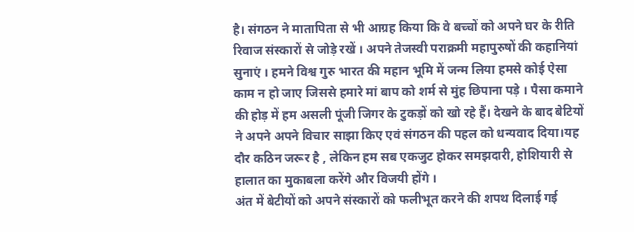है। संगठन ने मातापिता से भी आग्रह किया कि वे बच्चों को अपने घर के रीति रिवाज संस्कारों से जोड़े रखें । अपने तेजस्वी पराक्रमी महापुरुषों की कहानियां सुनाएं । हमने विश्व गुरु भारत की महान भूमि में जन्म लिया हमसे कोई ऐसा काम न हो जाए जिससे हमारे मां बाप को शर्म से मुंह छिपाना पड़े । पैसा कमाने की होड़ में हम असली पूंजी जिगर के टुकड़ों को खो रहे हैं। देखने के बाद बेटियों ने अपने अपने विचार साझा किए एवं संगठन की पहल को धन्यवाद दिया।यह दौर कठिन जरूर है , लेकिन हम सब एकजुट होकर समझदारी, होशियारी से हालात का मुकाबला करेंगे और विजयी होंगे ।
अंत में बेटीयों को अपने संस्कारों को फलीभूत करने की शपथ दिलाई गई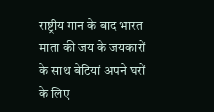राष्ट्रीय गान के बाद भारत माता की जय के जयकारों के साथ बेटियां अपने घरों के लिए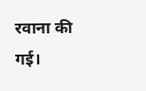रवाना की गई।